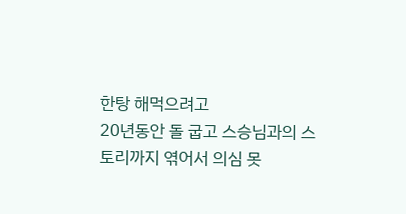한탕 해먹으려고
20년동안 돌 굽고 스승님과의 스토리까지 엮어서 의심 못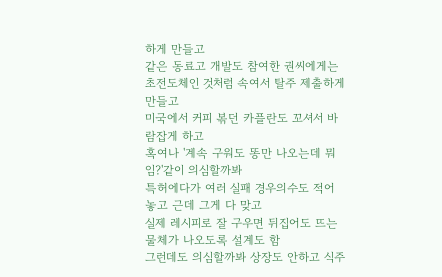하게 만들고
같은 동료고 개발도 참여한 권씨에게는 초전도체인 것처럼 속여서 탈주 제출하게 만들고
미국에서 커피 볶던 카플란도 꼬셔서 바람잡게 하고
혹여나 '계속 구워도 똥만 나오는데 뭐임?'같이 의심할까봐
특허에다가 여러 실패 경우의수도 적어놓고 근데 그게 다 맞고
실제 레시피로 잘 구우면 뒤집어도 뜨는 물체가 나오도록 설계도 함
그런데도 의심할까봐 상장도 안하고 식주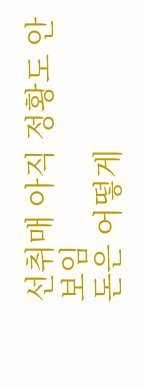선취매 아직 정황도 안 보임
돈은 어떻게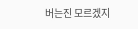버는진 모르겠지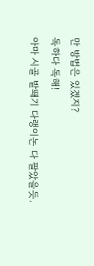만 방법은 있겠지?
독하다 독해!
아마 시골 밭뙈기 다랭이논 다 팔았을듯.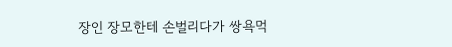장인 장모한테 손벌리다가 쌍욕먹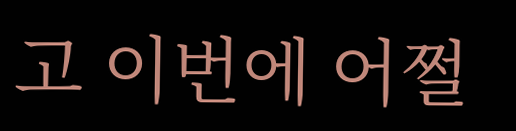고 이번에 어쩔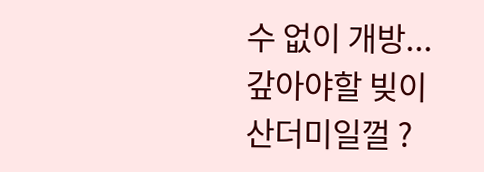수 없이 개방... 갚아야할 빚이 산더미일껄 ?